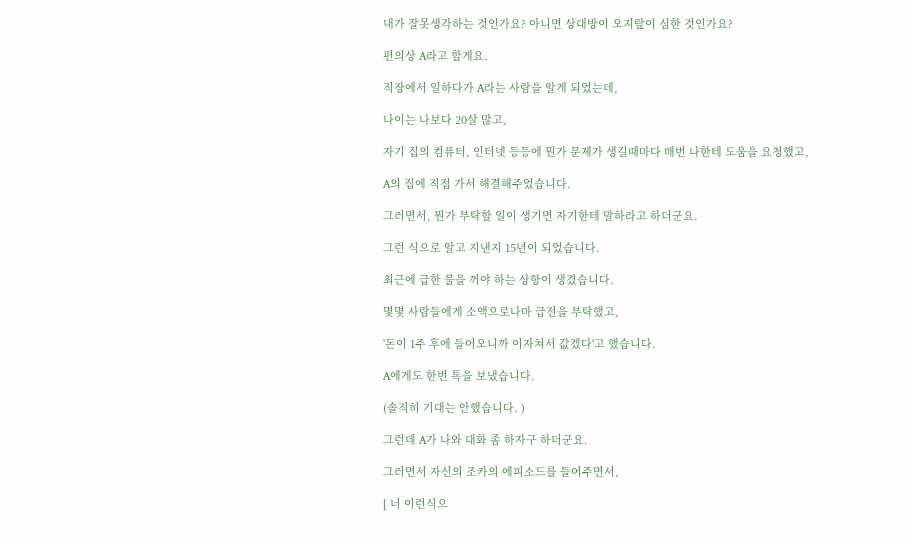내가 잘못생각하는 것인가요? 아니면 상대방이 오지랖이 심한 것인가요?

편의상 A라고 할게요.

직장에서 일하다가 A라는 사람을 알게 되었는데,

나이는 나보다 20살 많고,

자기 집의 컴퓨터, 인터넷 등등에 뭔가 문제가 생길때마다 매번 나한테 도움을 요청했고,

A의 집에 직접 가서 해결해주었습니다.

그러면서, 뭔가 부탁할 일이 생기면 자기한테 말하라고 하더군요.

그런 식으로 알고 지낸지 15년이 되었습니다.

최근에 급한 불을 꺼야 하는 상항이 생겼습니다.

몇몇 사람들에게 소액으로나마 급전을 부탁했고,

'돈이 1주 후에 들어오니까 이자쳐서 값겠다'고 했습니다.

A에게도 한번 톡을 보냈습니다.

(솔직히 기대는 안했습니다. )

그런데 A가 나와 대화 좀 하자구 하더군요.

그러면서 자신의 조카의 에피소드를 들어주면서,

[ 너 이런식으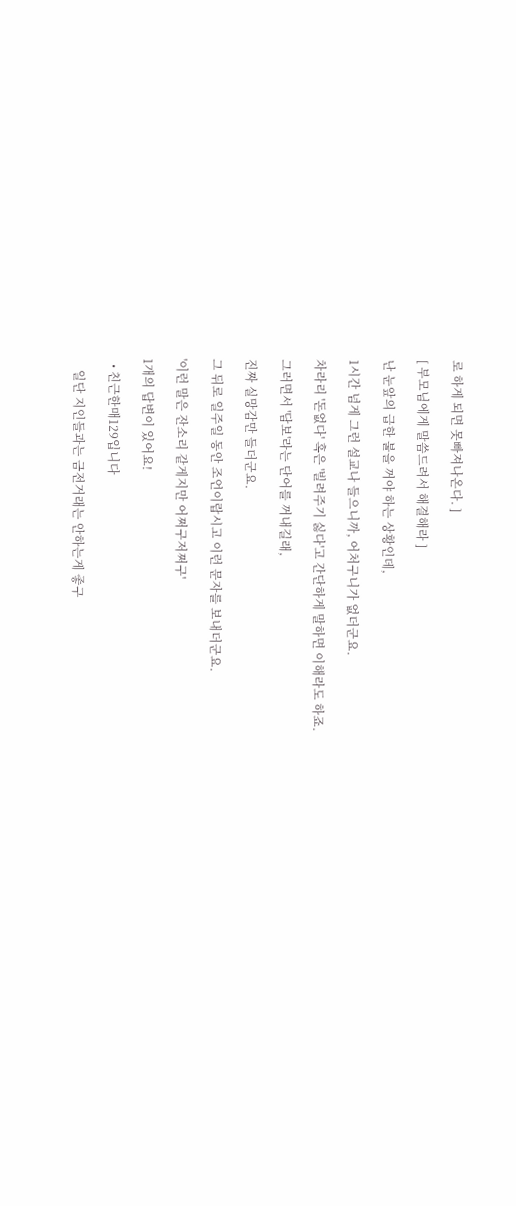로 하게 되면 못빠져나온다. ]

[ 부모님에게 말씀드려서 해결해라 ]

난 눈앞의 급한 불을 꺼야 하는 상황인데,

1시간 넘게 그런 설교나 들으니까, 어처구니가 없더군요.

차라리 '돈없다' 혹은 '빌려주기 싫다'고 간단하게 말하면 이해라도 하죠.

그러면서 '담보'라는 단어를 꺼내길래,

진짜 실망감만 들더군요.

그 뒤로 일주일 동안 조언이랍시고 이런 문자를 보내더군요.

'이런 말은 잔소리 같게지만 어쩌구저쩌구'

1개의 답변이 있어요!

  • 친근한매129입니다

    일단 지인들과는 금전거래는 안하는게 좋구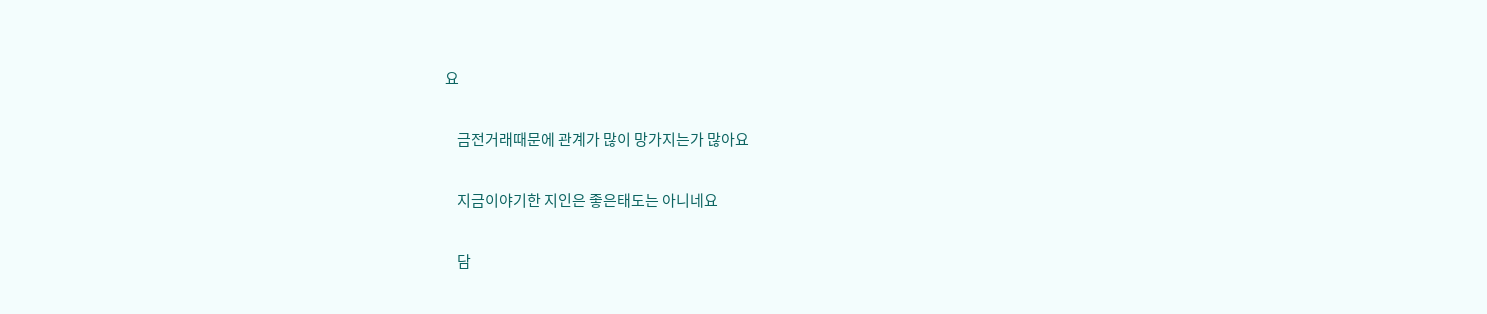요

    금전거래때문에 관계가 많이 망가지는가 많아요

    지금이야기한 지인은 좋은태도는 아니네요

    담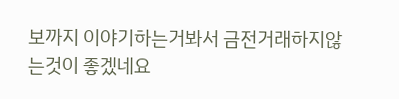보까지 이야기하는거봐서 금전거래하지않는것이 좋겠네요